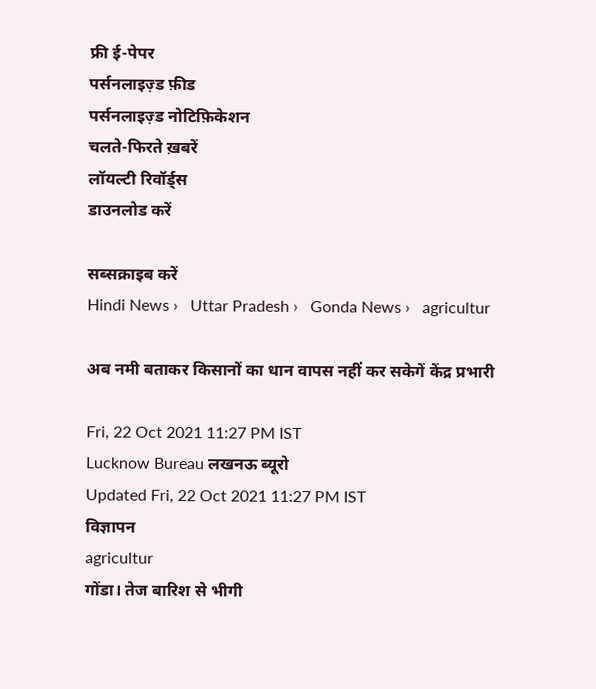फ्री ई-पेपर
पर्सनलाइज़्ड फ़ीड
पर्सनलाइज़्ड नोटिफ़िकेशन
चलते-फिरते ख़बरें
लॉयल्टी रिवॉर्ड्स
डाउनलोड करें

सब्सक्राइब करें
Hindi News ›   Uttar Pradesh ›   Gonda News ›   agricultur

अब नमी बताकर किसानों का धान वापस नहीं कर सकेगें केंद्र प्रभारी

Fri, 22 Oct 2021 11:27 PM IST
Lucknow Bureau लखनऊ ब्यूरो
Updated Fri, 22 Oct 2021 11:27 PM IST
विज्ञापन
agricultur
गोंडा। तेज बारिश से भीगी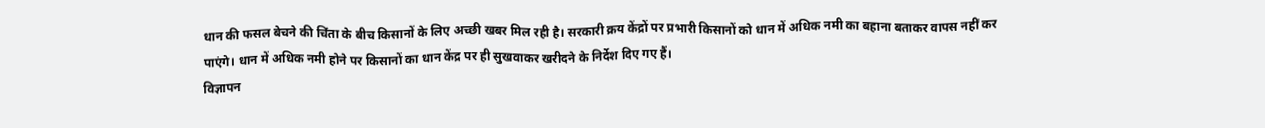धान की फसल बेचने की चिंता के बीच किसानों के लिए अच्छी खबर मिल रही है। सरकारी क्रय केंद्रों पर प्रभारी किसानों को धान में अधिक नमी का बहाना बताकर वापस नहीं कर पाएंगे। धान में अधिक नमी होने पर किसानों का धान केंद्र पर ही सुखवाकर खरीदने के निर्देश दिए गए हैं।
विज्ञापन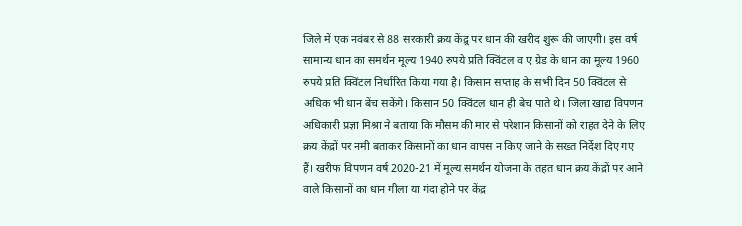जिले में एक नवंबर से 88 सरकारी क्रय केंद्र्र पर धान की खरीद शुरू की जाएगी। इस वर्ष सामान्य धान का समर्थन मूल्य 1940 रुपये प्रति क्विंटल व ए ग्रेड के धान का मूल्य 1960 रुपये प्रति क्विंटल निर्धारित किया गया है। किसान सप्ताह के सभी दिन 50 क्विंटल से अधिक भी धान बेंच सकेंगे। किसान 50 क्विंटल धान ही बेच पाते थे। जिला खाद्य विपणन अधिकारी प्रज्ञा मिश्रा ने बताया कि मौसम की मार से परेशान किसानों को राहत देने के लिए क्रय केंद्रों पर नमी बताकर किसानों का धान वापस न किए जाने के सख्त निर्देश दिए गए हैं। खरीफ विपणन वर्ष 2020-21 में मूल्य समर्थन योजना के तहत धान क्रय केंद्रों पर आने वाले किसानों का धान गीला या गंदा होने पर केंद्र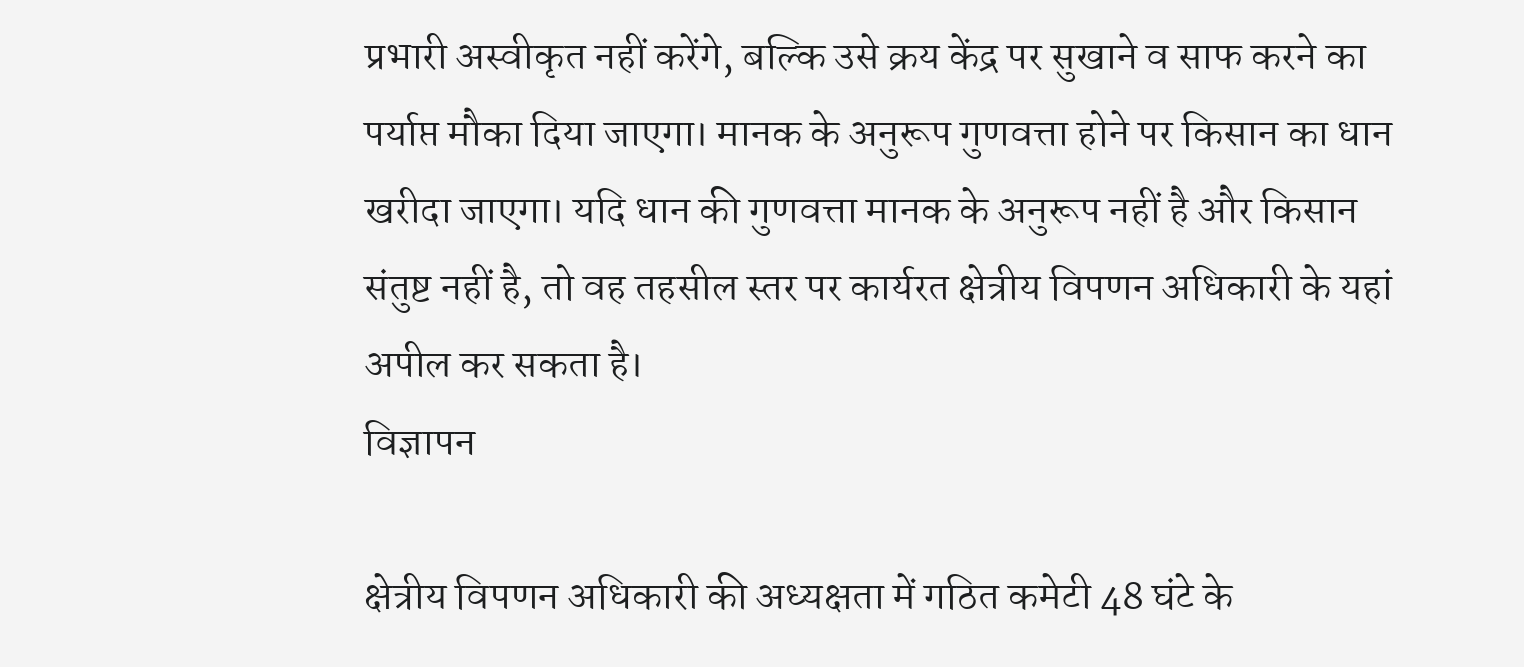प्रभारी अस्वीकृत नहीं करेंगे, बल्कि उसे क्रय केंद्र पर सुखाने व साफ करने का पर्याप्त मौका दिया जाएगा। मानक के अनुरूप गुणवत्ता होने पर किसान का धान खरीदा जाएगा। यदि धान की गुणवत्ता मानक के अनुरूप नहीं है और किसान संतुष्ट नहीं है, तो वह तहसील स्तर पर कार्यरत क्षेत्रीय विपणन अधिकारी के यहां अपील कर सकता है।
विज्ञापन

क्षेत्रीय विपणन अधिकारी की अध्यक्षता में गठित कमेटी 48 घंटे के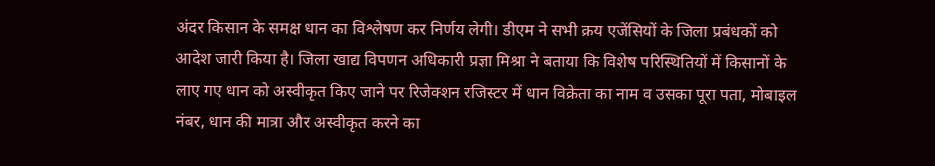अंदर किसान के समक्ष धान का विश्लेषण कर निर्णय लेगी। डीएम ने सभी क्रय एजेंसियों के जिला प्रबंधकों को आदेश जारी किया है। जिला खाद्य विपणन अधिकारी प्रज्ञा मिश्रा ने बताया कि विशेष परिस्थितियों में किसानों के लाए गए धान को अस्वीकृत किए जाने पर रिजेक्शन रजिस्टर में धान विक्रेता का नाम व उसका पूरा पता, मोबाइल नंबर, धान की मात्रा और अस्वीकृत करने का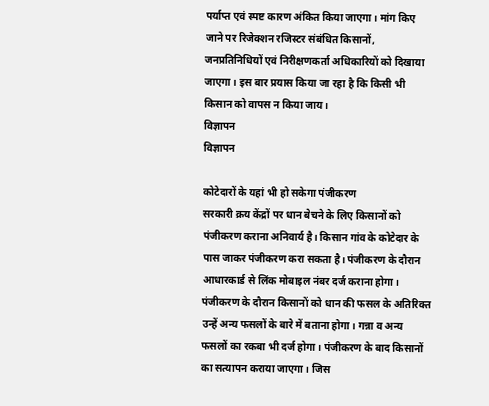पर्याप्त एवं स्पष्ट कारण अंकित किया जाएगा। मांग किए जाने पर रिजेक्शन रजिस्टर संबंधित किसानों, जनप्रतिनिधियों एवं निरीक्षणकर्ता अधिकारियों को दिखाया जाएगा। इस बार प्रयास किया जा रहा है कि किसी भी किसान को वापस न किया जाय।
विज्ञापन
विज्ञापन

कोटेदारों के यहां भी हो सकेगा पंजीकरण
सरकारी क्रय केंद्रों पर धान बेचने के लिए किसानों को पंजीकरण कराना अनिवार्य है। किसान गांव के कोटेदार के पास जाकर पंजीकरण करा सकता है। पंजीकरण के दौरान आधारकार्ड से लिंक मोबाइल नंबर दर्ज कराना होगा। पंजीकरण के दौरान किसानों को धान की फसल के अतिरिक्त उन्हें अन्य फसलों के बारे में बताना होगा। गन्ना व अन्य फसलों का रकबा भी दर्ज होगा। पंजीकरण के बाद किसानों का सत्यापन कराया जाएगा। जिस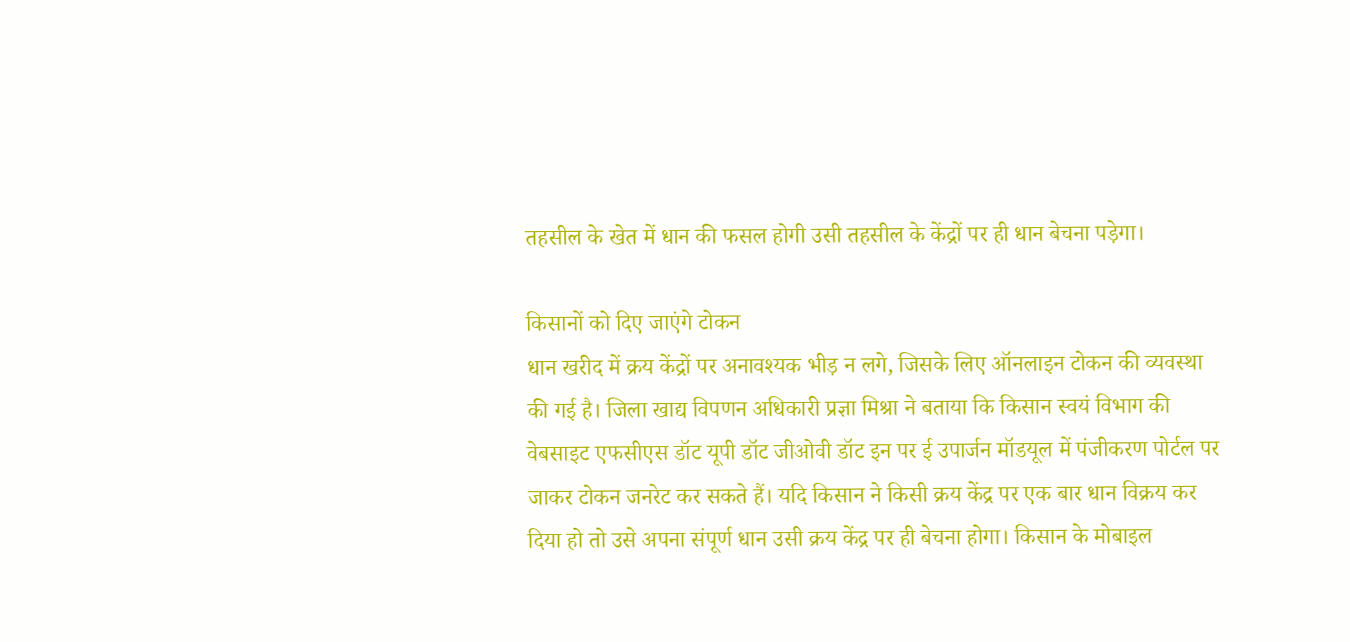तहसील के खेत में धान की फसल होगी उसी तहसील के केंद्रों पर ही धान बेचना पड़ेगा।

किसानों को दिए जाएंगे टोकन
धान खरीद में क्रय केंद्रों पर अनावश्यक भीड़ न लगे, जिसके लिए ऑनलाइन टोकन की व्यवस्था की गई है। जिला खाद्य विपणन अधिकारी प्रज्ञा मिश्रा ने बताया कि किसान स्वयं विभाग की वेबसाइट एफसीएस डॉट यूपी डॉट जीओवी डॉट इन पर ई उपार्जन मॉडयूल में पंजीकरण पोर्टल पर जाकर टोकन जनरेट कर सकते हैं। यदि किसान ने किसी क्रय केंद्र पर एक बार धान विक्रय कर दिया हो तो उसे अपना संपूर्ण धान उसी क्रय केंद्र पर ही बेचना होगा। किसान के मोबाइल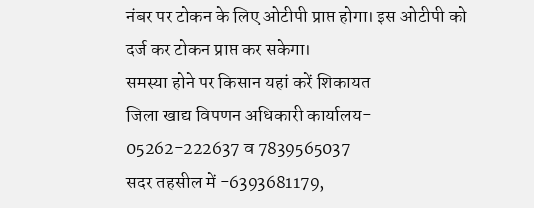नंबर पर टोकन के लिए ओटीपी प्राप्त होगा। इस ओटीपी को दर्ज कर टोकन प्राप्त कर सकेगा।
समस्या होने पर किसान यहां करें शिकायत
जिला खाद्य विपणन अधिकारी कार्यालय- 05262-222637 व 7839565037
सदर तहसील में -6393681179,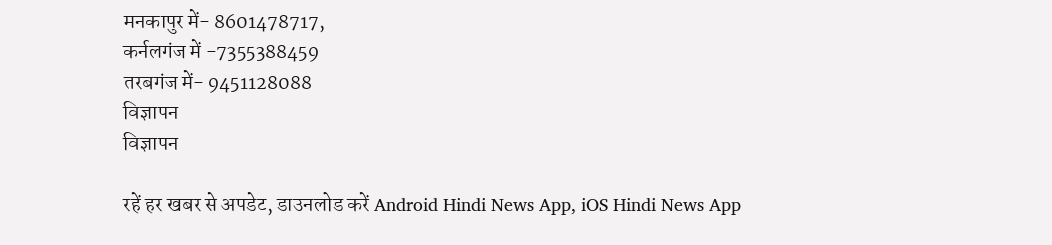मनकापुर में- 8601478717,
कर्नलगंज में -7355388459
तरबगंज में- 9451128088
विज्ञापन
विज्ञापन

रहें हर खबर से अपडेट, डाउनलोड करें Android Hindi News App, iOS Hindi News App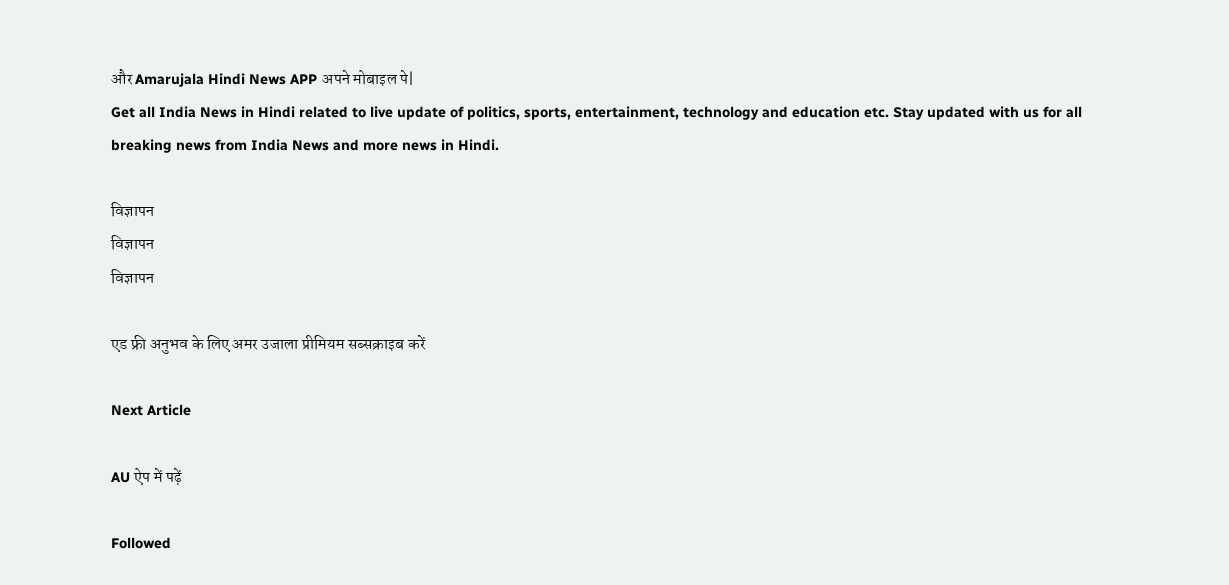और Amarujala Hindi News APP अपने मोबाइल पे|
Get all India News in Hindi related to live update of politics, sports, entertainment, technology and education etc. Stay updated with us for all breaking news from India News and more news in Hindi.

विज्ञापन
विज्ञापन
विज्ञापन

एड फ्री अनुभव के लिए अमर उजाला प्रीमियम सब्सक्राइब करें

Next Article

AU ऐप में पढ़ें

Followed